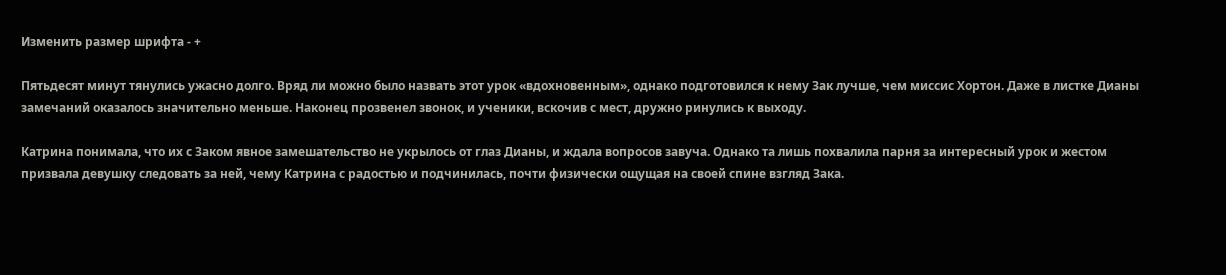Изменить размер шрифта - +

Пятьдесят минут тянулись ужасно долго. Вряд ли можно было назвать этот урок «вдохновенным», однако подготовился к нему Зак лучше, чем миссис Хортон. Даже в листке Дианы замечаний оказалось значительно меньше. Наконец прозвенел звонок, и ученики, вскочив с мест, дружно ринулись к выходу.

Катрина понимала, что их с Заком явное замешательство не укрылось от глаз Дианы, и ждала вопросов завуча. Однако та лишь похвалила парня за интересный урок и жестом призвала девушку следовать за ней, чему Катрина с радостью и подчинилась, почти физически ощущая на своей спине взгляд Зака.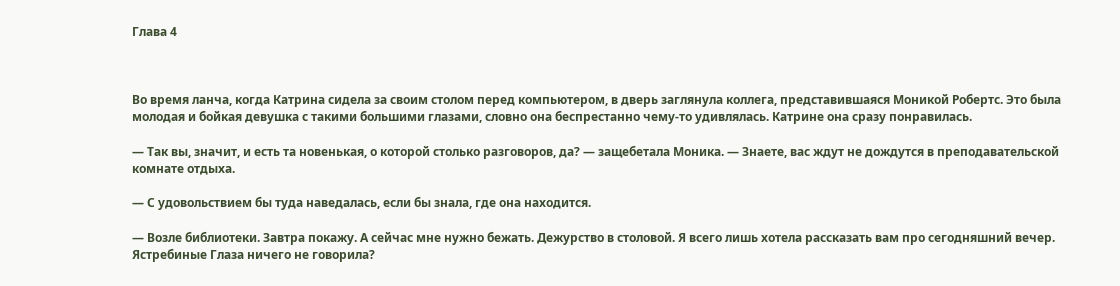Глава 4



Во время ланча, когда Катрина сидела за своим столом перед компьютером, в дверь заглянула коллега, представившаяся Моникой Робертс. Это была молодая и бойкая девушка с такими большими глазами, словно она беспрестанно чему-то удивлялась. Катрине она сразу понравилась.

— Так вы, значит, и есть та новенькая, о которой столько разговоров, да? — защебетала Моника. — Знаете, вас ждут не дождутся в преподавательской комнате отдыха.

— С удовольствием бы туда наведалась, если бы знала, где она находится.

— Возле библиотеки. Завтра покажу. А сейчас мне нужно бежать. Дежурство в столовой. Я всего лишь хотела рассказать вам про сегодняшний вечер. Ястребиные Глаза ничего не говорила?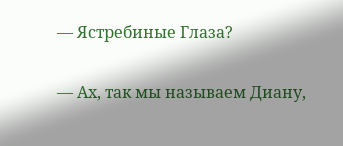— Ястребиные Глаза?

— Ах, так мы называем Диану,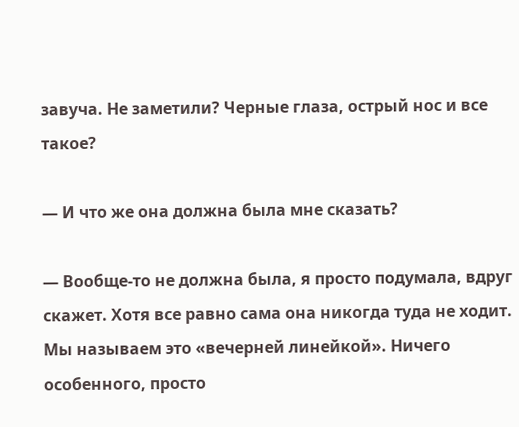завуча. Не заметили? Черные глаза, острый нос и все такое?

— И что же она должна была мне сказать?

— Вообще-то не должна была, я просто подумала, вдруг скажет. Хотя все равно сама она никогда туда не ходит. Мы называем это «вечерней линейкой». Ничего особенного, просто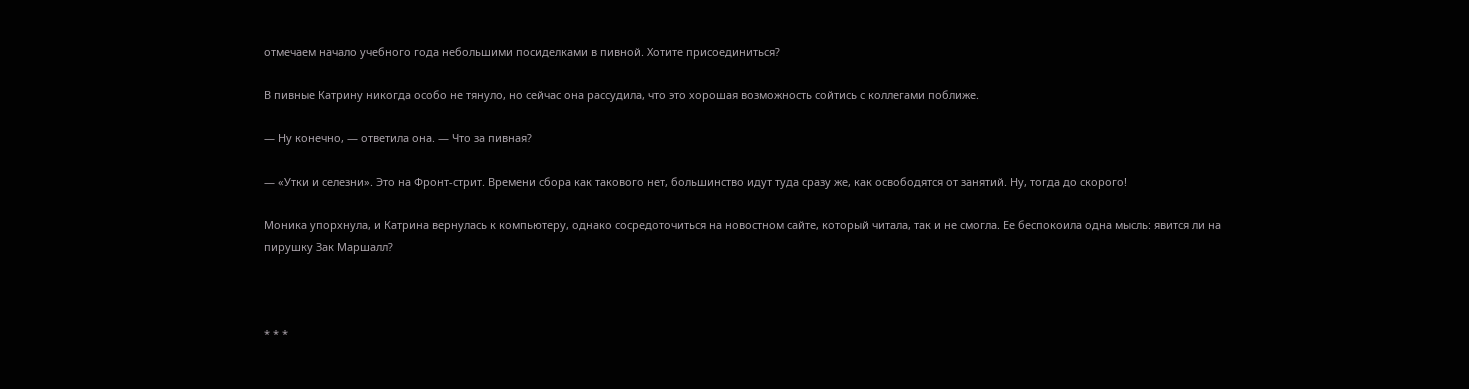отмечаем начало учебного года небольшими посиделками в пивной. Хотите присоединиться?

В пивные Катрину никогда особо не тянуло, но сейчас она рассудила, что это хорошая возможность сойтись с коллегами поближе.

— Ну конечно, — ответила она. — Что за пивная?

— «Утки и селезни». Это на Фронт-стрит. Времени сбора как такового нет, большинство идут туда сразу же, как освободятся от занятий. Ну, тогда до скорого!

Моника упорхнула, и Катрина вернулась к компьютеру, однако сосредоточиться на новостном сайте, который читала, так и не смогла. Ее беспокоила одна мысль: явится ли на пирушку Зак Маршалл?



* * *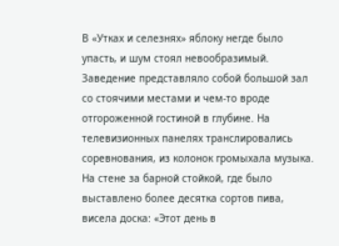В «Утках и селезнях» яблоку негде было упасть, и шум стоял невообразимый. Заведение представляло собой большой зал со стоячими местами и чем-то вроде отгороженной гостиной в глубине. На телевизионных панелях транслировались соревнования, из колонок громыхала музыка. На стене за барной стойкой, где было выставлено более десятка сортов пива, висела доска: «Этот день в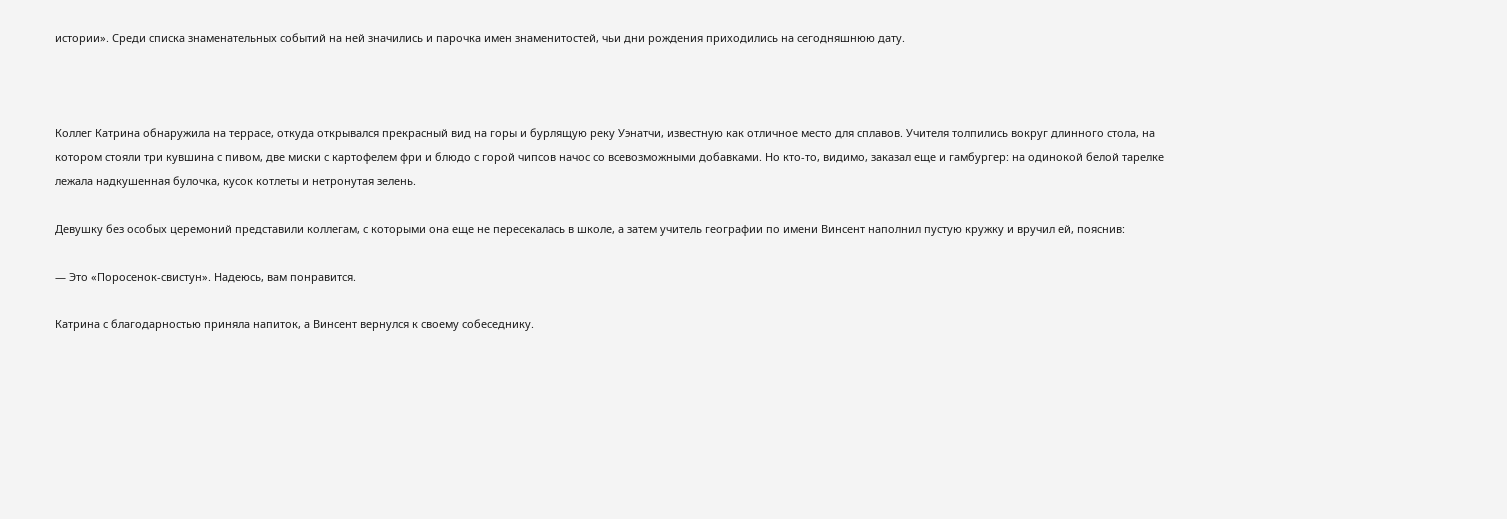истории». Среди списка знаменательных событий на ней значились и парочка имен знаменитостей, чьи дни рождения приходились на сегодняшнюю дату.



Коллег Катрина обнаружила на террасе, откуда открывался прекрасный вид на горы и бурлящую реку Уэнатчи, известную как отличное место для сплавов. Учителя толпились вокруг длинного стола, на котором стояли три кувшина с пивом, две миски с картофелем фри и блюдо с горой чипсов начос со всевозможными добавками. Но кто-то, видимо, заказал еще и гамбургер: на одинокой белой тарелке лежала надкушенная булочка, кусок котлеты и нетронутая зелень.

Девушку без особых церемоний представили коллегам, с которыми она еще не пересекалась в школе, а затем учитель географии по имени Винсент наполнил пустую кружку и вручил ей, пояснив:

— Это «Поросенок-свистун». Надеюсь, вам понравится.

Катрина с благодарностью приняла напиток, а Винсент вернулся к своему собеседнику.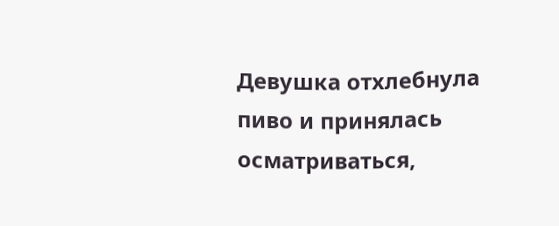Девушка отхлебнула пиво и принялась осматриваться,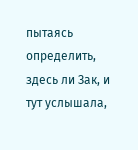пытаясь определить, здесь ли Зак, и тут услышала,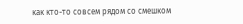как кто-то совсем рядом со смешком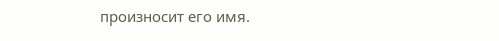произносит его имя.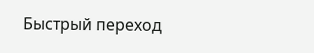Быстрый переход